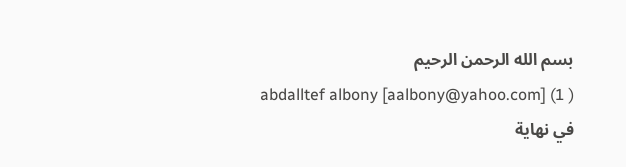بسم الله الرحمن الرحيم
abdalltef albony [aalbony@yahoo.com] (1 )
في نهاية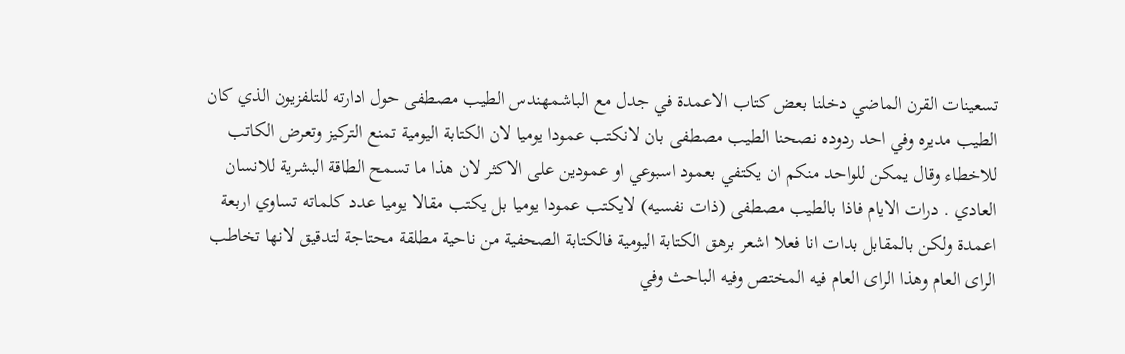تسعينات القرن الماضي دخلنا بعض كتاب الاعمدة في جدل مع الباشمهندس الطيب مصطفى حول ادارته للتلفزيون الذي كان الطيب مديره وفي احد ردوده نصحنا الطيب مصطفى بان لانكتب عمودا يوميا لان الكتابة اليومية تمنع التركيز وتعرض الكاتب للاخطاء وقال يمكن للواحد منكم ان يكتفي بعمود اسبوعي او عمودين على الاكثر لان هذا ما تسمح الطاقة البشرية للانسان العادي . درات الايام فاذا بالطيب مصطفى (ذات نفسيه) لايكتب عمودا يوميا بل يكتب مقالا يوميا عدد كلماته تساوي اربعة اعمدة ولكن بالمقابل بدات انا فعلا اشعر برهق الكتابة اليومية فالكتابة الصحفية من ناحية مطلقة محتاجة لتدقيق لانها تخاطب الراى العام وهذا الراى العام فيه المختص وفيه الباحث وفي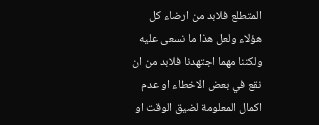المتطلع فلابد من ارضاء كل هؤلاء ولعل هذا ما نسعى عليه ولكننا مهما اجتهدنا فلابد من ان نقع في بعض الاخطاء او عدم اكمال المعلومة لضيق الوقت او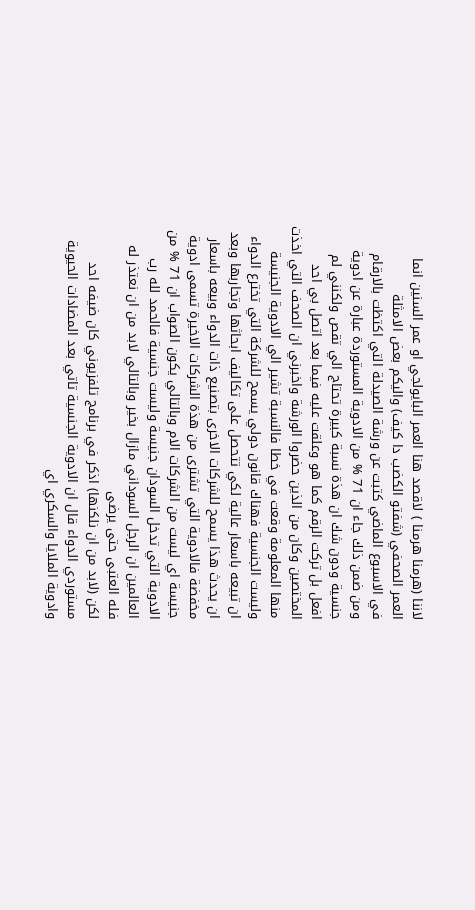لاننا (هرمنا هرمنا ) لاقصد هنا العمر البايولجي او عمر السنين انما العمر الصحفي (شفتو الكضب دا كيف) واليكم بعض الامثلة
في الاسبوع الماضي كتبت عن ورشة الصيدلة التي اكتظت بالارقام ومن ضمن ذلك جاء ان 71 % من الادوية المستوردة عبارة عن ادوية جنسية ودون شك ان هذة نسبة كبيرة تحتاج الي تقص ولكنني لم افعل بل تركت الرقم كما هو وعلقت عليه فيما بعد اتصل بي احد المختصين وكان من الذين حضروا الورشة واخبرني ان الصحف التي اخذت منها المعلومة وقعت في خطا فالنسبة تشير الي الادوية الجنيسة وليست الجنسية فهناك قانون دولي يسمح للشركة التي تخترع الدواء ان تبيعه باسعار عالية لكي تتحصل على تكاليف ابحاثها وتجاربها وبعد ان يحدث هذا يسمح للشركات الاخرى بتصنيع ذات الدواء وبيعه باسعار مخفضة فالادوية التي تشترى من هذة الشركات الاخيرة تسمى ادوية جنيسة اي ليست من الشركات الام وبالتالي يكون الصواب ان 71 % من الادوية التي تدخل السودان جنيسة وليست جنسية فالحمد لله رب العالمين ان الرجل السوداني مازال بخير وبالتالي لابد من ان نعتذر له فله العتبى حتى يرضى
لكن (لابد من ان نلكنها) اذكر في برنامج تلفزيوني كان ضيفه احد مستوردي الدواء قال ان الادوية الجنسية تاتي بعد المضادات الحيوية وادوية الملايا والسكري اي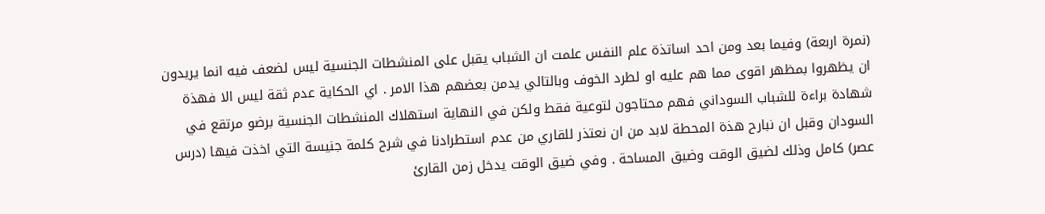(نمرة اربعة) وفيما بعد ومن احد اساتذة علم النفس علمت ان الشباب يقبل على المنشطات الجنسية ليس لضعف فيه انما يريدون ان يظهروا بمظهر اقوى مما هم عليه او لطرد الخوف وبالتالي يدمن بعضهم هذا الامر . اي الحكاية عدم ثقة ليس الا فهذة شهادة براءة للشباب السوداني فهم محتاجون لتوعية فقط ولكن في النهاية استهلاك المنشطات الجنسية برضو مرتقع في السودان وقبل ان نبارح هذة المحطة لابد من ان نعتذر للقاري من عدم استطرادنا في شرح كلمة جنيسة التي اخذت فيها (درس عصر) كامل وذلك لضيق الوقت وضيق المساحة . وفي ضيق الوقت يدخل زمن القارئ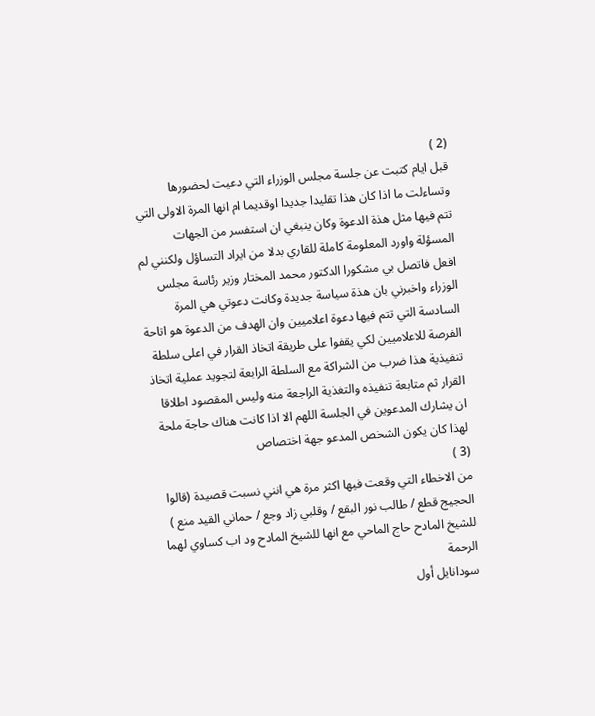(2 )
قبل ايام كتبت عن جلسة مجلس الوزراء التي دعيت لحضورها وتساءلت ما اذا كان هذا تقليدا جديدا اوقديما ام انها المرة الاولى التي تتم فيها مثل هذة الدعوة وكان ينبغي ان استفسر من الجهات المسؤلة واورد المعلومة كاملة للقاري بدلا من ايراد التساؤل ولكنني لم افعل فاتصل بي مشكورا الدكتور محمد المختار وزير رئاسة مجلس الوزراء واخبرني بان هذة سياسة جديدة وكانت دعوتي هي المرة السادسة التي تتم فيها دعوة اعلاميين وان الهدف من الدعوة هو اتاحة الفرصة للاعلاميين لكي يقفوا على طريقة اتخاذ القرار في اعلى سلطة تنفيذية هذا ضرب من الشراكة مع السلطة الرابعة لتجويد عملية اتخاذ القرار ثم متابعة تنفيذه والتغذية الراجعة منه وليس المقصود اطلاقا ان يشارك المدعوين في الجلسة اللهم الا اذا كانت هناك حاجة ملحة لهذا كان يكون الشخص المدعو جهة اختصاص
(3 )
من الاخطاء التي وقعت فيها اكثر مرة هي انني نسبت قصيدة (قالوا الحجيج قطع / طالب نور البقع / وقلبي زاد وجع / حماني القيد منع ) للشيخ المادح حاج الماحي مع انها للشيخ المادح ود اب كساوي لهما الرحمة
سودانايل أول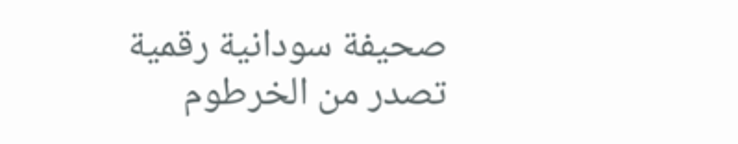صحيفة سودانية رقمية تصدر من الخرطوم